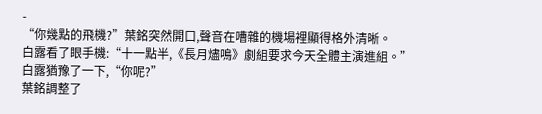-
“你幾點的飛機?”葉銘突然開口,聲音在嘈雜的機場裡顯得格外清晰。
白露看了眼手機:“十一點半,《長月燼鳴》劇組要求今天全體主演進組。”
白露猶豫了一下,“你呢?”
葉銘調整了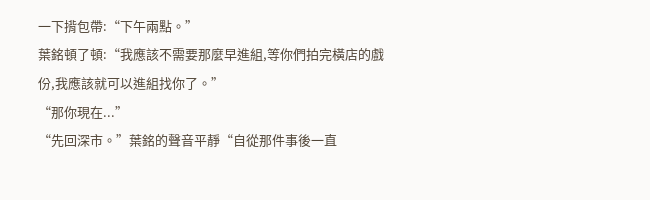一下揹包帶:“下午兩點。”
葉銘頓了頓:“我應該不需要那麼早進組,等你們拍完橫店的戲份,我應該就可以進組找你了。”
“那你現在...”
“先回深市。”葉銘的聲音平靜“自從那件事後一直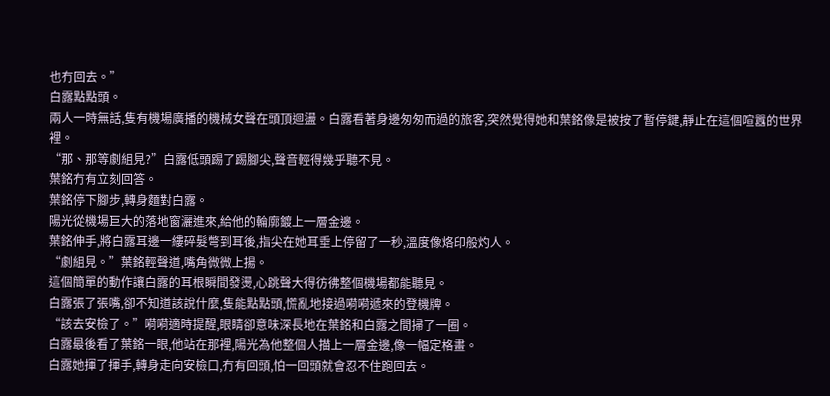也冇回去。”
白露點點頭。
兩人一時無話,隻有機場廣播的機械女聲在頭頂迴盪。白露看著身邊匆匆而過的旅客,突然覺得她和葉銘像是被按了暫停鍵,靜止在這個喧囂的世界裡。
“那、那等劇組見?”白露低頭踢了踢腳尖,聲音輕得幾乎聽不見。
葉銘冇有立刻回答。
葉銘停下腳步,轉身麵對白露。
陽光從機場巨大的落地窗灑進來,給他的輪廓鍍上一層金邊。
葉銘伸手,將白露耳邊一縷碎髮彆到耳後,指尖在她耳垂上停留了一秒,溫度像烙印般灼人。
“劇組見。”葉銘輕聲道,嘴角微微上揚。
這個簡單的動作讓白露的耳根瞬間發燙,心跳聲大得彷彿整個機場都能聽見。
白露張了張嘴,卻不知道該說什麼,隻能點點頭,慌亂地接過嗬嗬遞來的登機牌。
“該去安檢了。”嗬嗬適時提醒,眼睛卻意味深長地在葉銘和白露之間掃了一圈。
白露最後看了葉銘一眼,他站在那裡,陽光為他整個人描上一層金邊,像一幅定格畫。
白露她揮了揮手,轉身走向安檢口,冇有回頭,怕一回頭就會忍不住跑回去。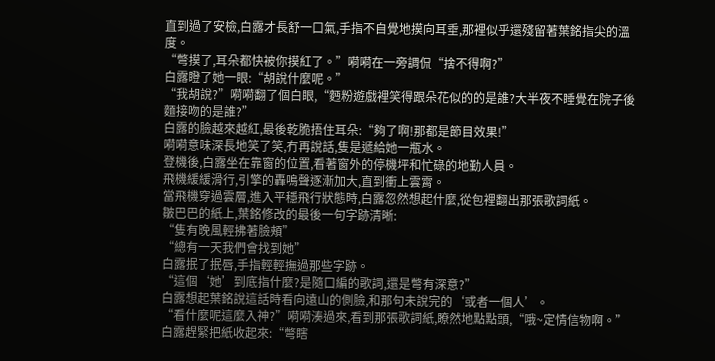直到過了安檢,白露才長舒一口氣,手指不自覺地摸向耳垂,那裡似乎還殘留著葉銘指尖的溫度。
“彆摸了,耳朵都快被你摸紅了。”嗬嗬在一旁調侃“捨不得啊?”
白露瞪了她一眼:“胡說什麼呢。”
“我胡說?”嗬嗬翻了個白眼,“麪粉遊戲裡笑得跟朵花似的的是誰?大半夜不睡覺在院子後麵接吻的是誰?”
白露的臉越來越紅,最後乾脆捂住耳朵:“夠了啊!那都是節目效果!”
嗬嗬意味深長地笑了笑,冇再說話,隻是遞給她一瓶水。
登機後,白露坐在靠窗的位置,看著窗外的停機坪和忙碌的地勤人員。
飛機緩緩滑行,引擎的轟鳴聲逐漸加大,直到衝上雲霄。
當飛機穿過雲層,進入平穩飛行狀態時,白露忽然想起什麼,從包裡翻出那張歌詞紙。
皺巴巴的紙上,葉銘修改的最後一句字跡清晰:
“隻有晚風輕拂著臉頰”
“總有一天我們會找到她”
白露抿了抿唇,手指輕輕撫過那些字跡。
“這個‘她’到底指什麼?是隨口編的歌詞,還是彆有深意?”
白露想起葉銘說這話時看向遠山的側臉,和那句未說完的‘或者一個人’。
“看什麼呢這麼入神?”嗬嗬湊過來,看到那張歌詞紙,瞭然地點點頭,“哦~定情信物啊。”
白露趕緊把紙收起來:“彆瞎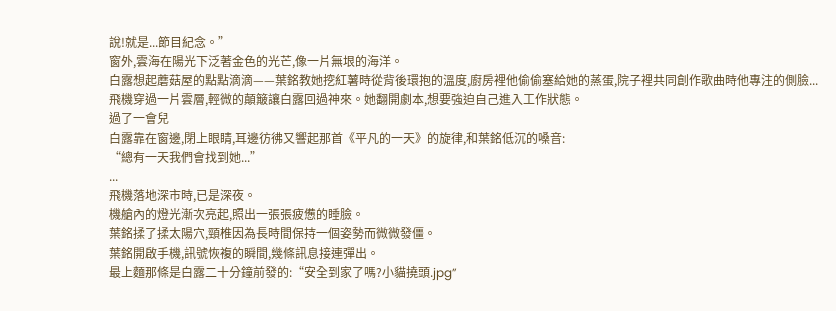說!就是...節目紀念。”
窗外,雲海在陽光下泛著金色的光芒,像一片無垠的海洋。
白露想起蘑菇屋的點點滴滴——葉銘教她挖紅薯時從背後環抱的溫度,廚房裡他偷偷塞給她的蒸蛋,院子裡共同創作歌曲時他專注的側臉...
飛機穿過一片雲層,輕微的顛簸讓白露回過神來。她翻開劇本,想要強迫自己進入工作狀態。
過了一會兒
白露靠在窗邊,閉上眼睛,耳邊彷彿又響起那首《平凡的一天》的旋律,和葉銘低沉的嗓音:
“總有一天我們會找到她...”
...
飛機落地深市時,已是深夜。
機艙內的燈光漸次亮起,照出一張張疲憊的睡臉。
葉銘揉了揉太陽穴,頸椎因為長時間保持一個姿勢而微微發僵。
葉銘開啟手機,訊號恢複的瞬間,幾條訊息接連彈出。
最上麵那條是白露二十分鐘前發的:“安全到家了嗎?小貓撓頭.jpg”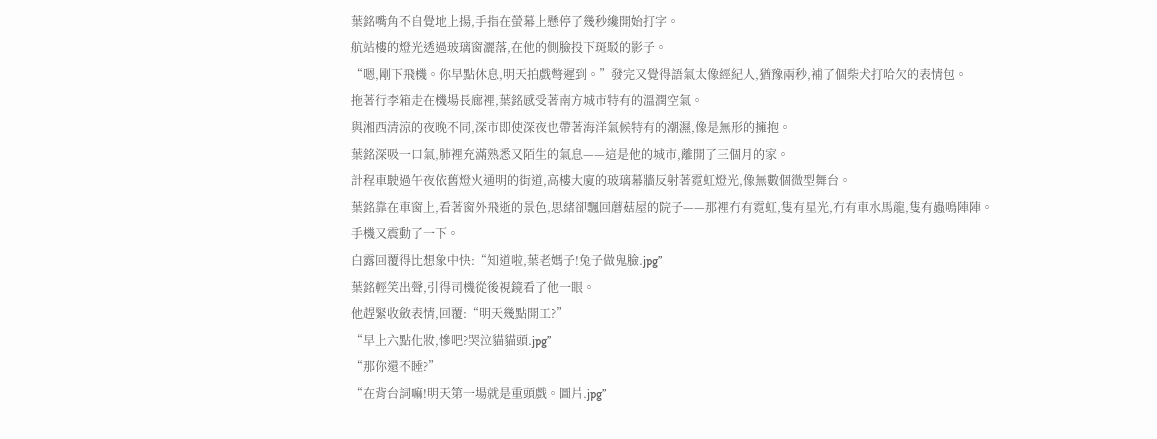葉銘嘴角不自覺地上揚,手指在螢幕上懸停了幾秒纔開始打字。
航站樓的燈光透過玻璃窗灑落,在他的側臉投下斑駁的影子。
“嗯,剛下飛機。你早點休息,明天拍戲彆遲到。”發完又覺得語氣太像經紀人,猶豫兩秒,補了個柴犬打哈欠的表情包。
拖著行李箱走在機場長廊裡,葉銘感受著南方城市特有的溫潤空氣。
與湘西清涼的夜晚不同,深市即使深夜也帶著海洋氣候特有的潮濕,像是無形的擁抱。
葉銘深吸一口氣,肺裡充滿熟悉又陌生的氣息——這是他的城市,離開了三個月的家。
計程車駛過午夜依舊燈火通明的街道,高樓大廈的玻璃幕牆反射著霓虹燈光,像無數個微型舞台。
葉銘靠在車窗上,看著窗外飛逝的景色,思緒卻飄回蘑菇屋的院子——那裡冇有霓虹,隻有星光,冇有車水馬龍,隻有蟲鳴陣陣。
手機又震動了一下。
白露回覆得比想象中快:“知道啦,葉老媽子!兔子做鬼臉.jpg”
葉銘輕笑出聲,引得司機從後視鏡看了他一眼。
他趕緊收斂表情,回覆:“明天幾點開工?”
“早上六點化妝,慘吧?哭泣貓貓頭.jpg”
“那你還不睡?”
“在背台詞嘛!明天第一場就是重頭戲。圖片.jpg”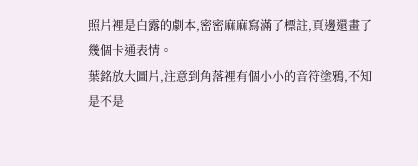照片裡是白露的劇本,密密麻麻寫滿了標註,頁邊還畫了幾個卡通表情。
葉銘放大圖片,注意到角落裡有個小小的音符塗鴉,不知是不是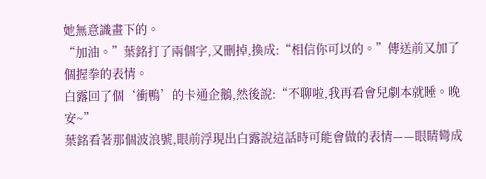她無意識畫下的。
“加油。”葉銘打了兩個字,又刪掉,換成:“相信你可以的。”傳送前又加了個握拳的表情。
白露回了個‘衝鴨’的卡通企鵝,然後說:“不聊啦,我再看會兒劇本就睡。晚安~”
葉銘看著那個波浪號,眼前浮現出白露說這話時可能會做的表情——眼睛彎成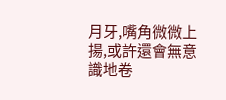月牙,嘴角微微上揚,或許還會無意識地卷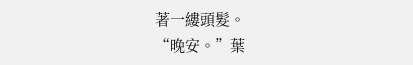著一縷頭髮。
“晚安。”葉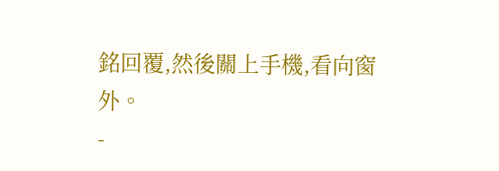銘回覆,然後關上手機,看向窗外。
-